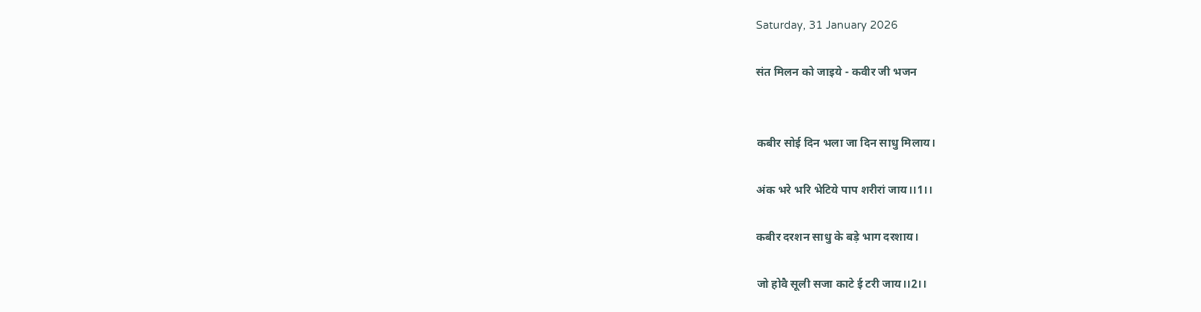Saturday, 31 January 2026

संत मिलन को जाइये - कवीर जी भजन


कबीर सोई दिन भला जा दिन साधु मिलाय।

अंक भरे भरि भेटिये पाप शरीरां जाय।।1।।

कबीर दरशन साधु के बड़े भाग दरशाय।

जो होवै सूली सजा काटे ई टरी जाय।।2।।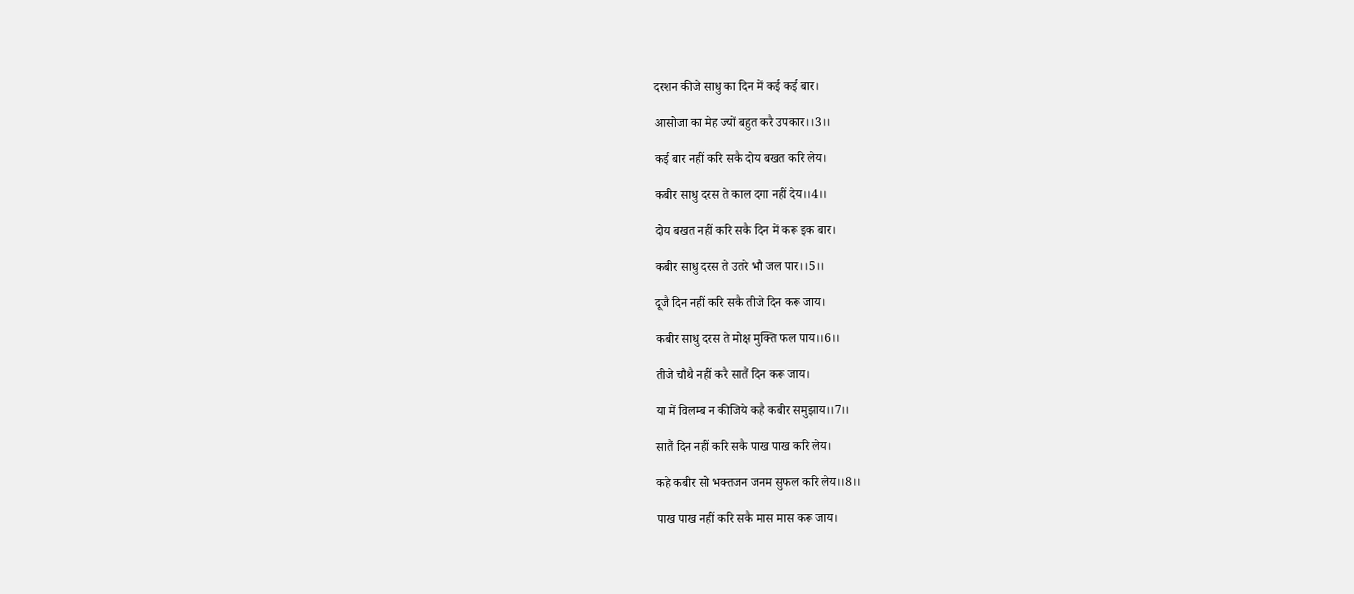दरशन कीजे साधु का दिन में कई कई बार।

आसोजा का मेह ज्यों बहुत करै उपकार।।3।।

कई बार नहीं करि सकै दोय बखत करि लेय।

कबीर साधु दरस ते काल दगा नहीं देय।।4।।

दोय बखत नहीं करि सकै दिन में करू इक बार।

कबीर साधु दरस ते उतरे भौ जल पार।।5।।

दूजै दिन नहीं करि सकै तीजे दिन करू जाय।

कबीर साधु दरस ते मोक्ष मुक्ति फल पाय।।6।।

तीजे चौथै नहीं करै सातैं दिन करू जाय।

या में विलम्ब न कीजिये कहै कबीर समुझाय।।7।।

सातैं दिन नहीं करि सकै पाख पाख करि लेय।

कहे कबीर सो भक्तजन जनम सुफल करि लेय।।8।।

पाख पाख नहीं करि सकै मास मास करू जाय।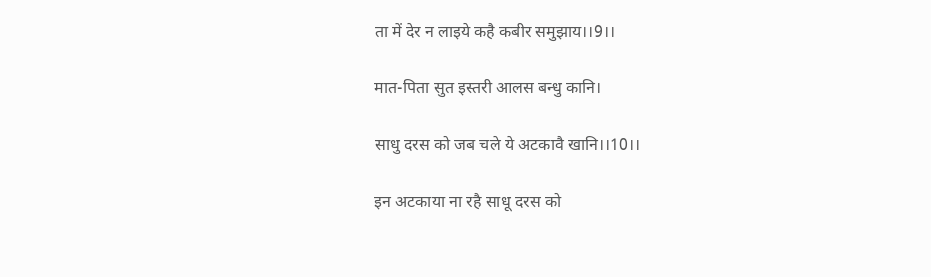ता में देर न लाइये कहै कबीर समुझाय।।9।।

मात-पिता सुत इस्तरी आलस बन्धु कानि।

साधु दरस को जब चले ये अटकावै खानि।।10।।

इन अटकाया ना रहै साधू दरस को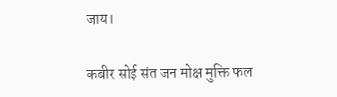जाय।

कबीर सोई संत जन मोक्ष मुक्ति फल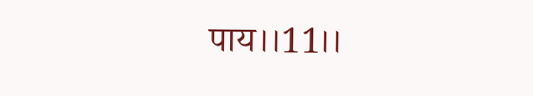पाय।।11।।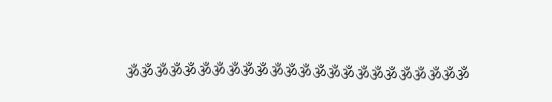ૐૐૐૐૐૐૐૐૐૐૐૐૐૐૐૐૐૐૐૐૐૐૐૐ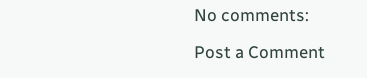No comments:

Post a Comment